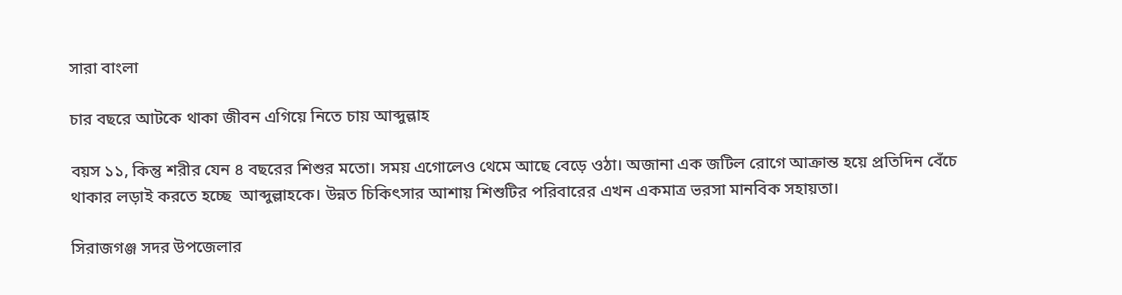সারা বাংলা

চার বছরে আটকে থাকা জীবন এগিয়ে নিতে চায় আব্দুল্লাহ

বয়স ১১, কিন্তু শরীর যেন ৪ বছরের শিশুর মতো। সময় এগোলেও থেমে আছে বেড়ে ওঠা। অজানা এক জটিল রোগে আক্রান্ত হয়ে প্রতিদিন বেঁচে থাকার লড়াই করতে হচ্ছে  আব্দুল্লাহকে। উন্নত চিকিৎসার আশায় শিশুটির পরিবারের এখন একমাত্র ভরসা মানবিক সহায়তা।

সিরাজগঞ্জ সদর উপজেলার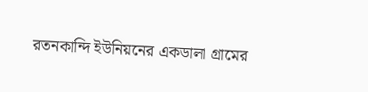রতনকান্দি ইউনিয়নের একডালা গ্রামের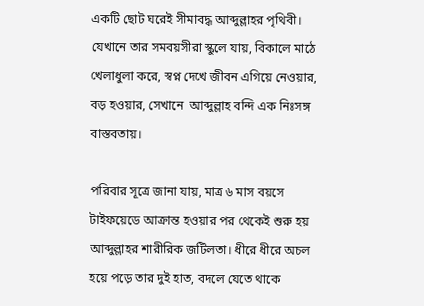একটি ছোট ঘরেই সীমাবদ্ধ আব্দুল্লাহর পৃথিবী। যেখানে তার সমবয়সীরা স্কুলে যায়, বিকালে মাঠে খেলাধুলা করে, স্বপ্ন দেখে জীবন এগিয়ে নেওয়ার, বড় হওয়ার, সেখানে  আব্দুল্লাহ বন্দি এক নিঃসঙ্গ বাস্তবতায়।

পরিবার সূত্রে জানা যায়, মাত্র ৬ মাস বয়সে টাইফয়েডে আক্রান্ত হওয়ার পর থেকেই শুরু হয় আব্দুল্লাহর শারীরিক জটিলতা। ধীরে ধীরে অচল হয়ে পড়ে তার দুই হাত, বদলে যেতে থাকে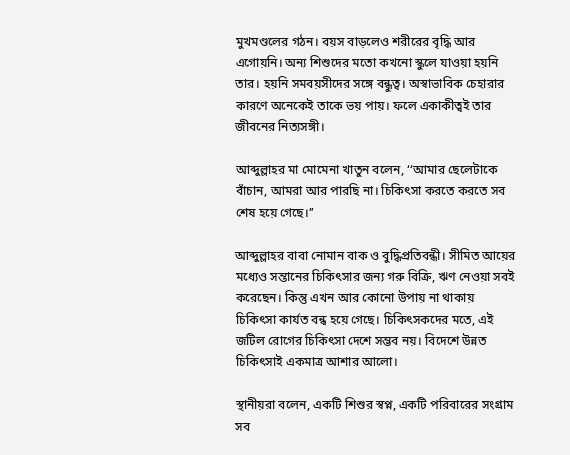মুখমণ্ডলের গঠন। বয়স বাড়লেও শরীরের বৃদ্ধি আর এগোয়নি। অন্য শিশুদের মতো কখনো স্কুলে যাওয়া হয়নি তার। হয়নি সমবয়সীদের সঙ্গে বন্ধুত্ব। অস্বাভাবিক চেহারার কারণে অনেকেই তাকে ভয় পায়। ফলে একাকীত্বই তার জীবনের নিত্যসঙ্গী।

আব্দুল্লাহর মা মোমেনা খাতুন বলেন, ‘‘আমার ছেলেটাকে বাঁচান, আমরা আর পারছি না। চিকিৎসা করতে করতে সব শেষ হয়ে গেছে।’’

আব্দুল্লাহর বাবা নোমান বাক ও বুদ্ধিপ্রতিবন্ধী। সীমিত আয়ের মধ্যেও সন্তানের চিকিৎসার জন্য গরু বিক্রি, ঋণ নেওয়া সবই করেছেন। কিন্তু এখন আর কোনো উপায় না থাকায় চিকিৎসা কার্যত বন্ধ হয়ে গেছে। চিকিৎসকদের মতে, এই জটিল রোগের চিকিৎসা দেশে সম্ভব নয়। বিদেশে উন্নত চিকিৎসাই একমাত্র আশার আলো।

স্থানীয়রা বলেন, একটি শিশুর স্বপ্ন, একটি পরিবারের সংগ্রাম সব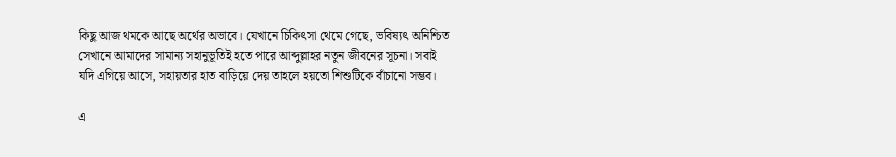কিছু আজ থমকে আছে অর্থের অভাবে। যেখানে চিকিৎসা থেমে গেছে, ভবিষ্যৎ অনিশ্চিত সেখানে আমাদের সামান্য সহানুভূতিই হতে পারে আব্দুল্লাহর নতুন জীবনের সূচনা। সবাই যদি এগিয়ে আসে, সহায়তার হাত বাড়িয়ে দেয় তাহলে হয়তো শিশুটিকে বাঁচানো সম্ভব।

এ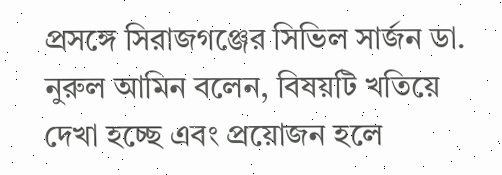প্রসঙ্গে সিরাজগঞ্জের সিভিল সার্জন ডা. নুরুল আমিন বলেন, বিষয়টি খতিয়ে দেখা হচ্ছে এবং প্রয়োজন হলে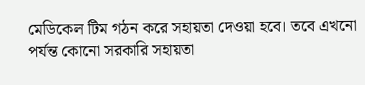মেডিকেল টিম গঠন করে সহায়তা দেওয়া হবে। তবে এখনো পর্যন্ত কোনো সরকারি সহায়তা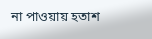না পাওয়ায় হতাশ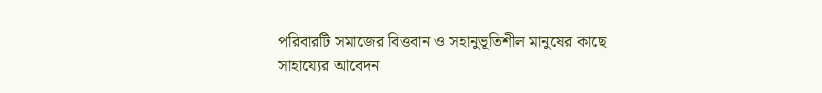পরিবারটি সমাজের বিত্তবান ও সহানুভূতিশীল মানুষের কাছে সাহায্যের আবেদন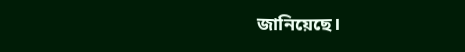জানিয়েছে।